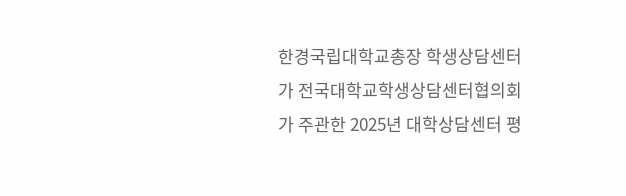한경국립대학교총장 학생상담센터가 전국대학교학생상담센터협의회가 주관한 2025년 대학상담센터 평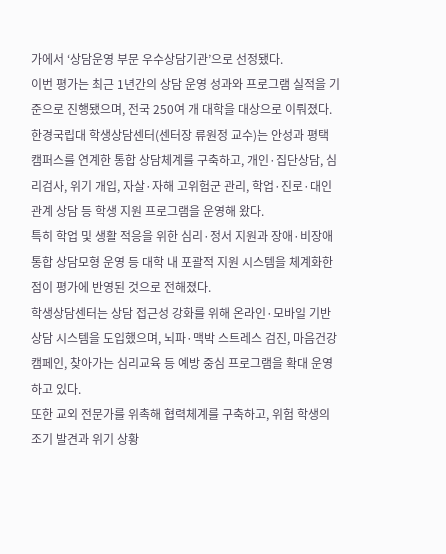가에서 ‘상담운영 부문 우수상담기관’으로 선정됐다.
이번 평가는 최근 1년간의 상담 운영 성과와 프로그램 실적을 기준으로 진행됐으며, 전국 250여 개 대학을 대상으로 이뤄졌다.
한경국립대 학생상담센터(센터장 류원정 교수)는 안성과 평택 캠퍼스를 연계한 통합 상담체계를 구축하고, 개인·집단상담, 심리검사, 위기 개입, 자살·자해 고위험군 관리, 학업·진로·대인관계 상담 등 학생 지원 프로그램을 운영해 왔다.
특히 학업 및 생활 적응을 위한 심리·정서 지원과 장애·비장애 통합 상담모형 운영 등 대학 내 포괄적 지원 시스템을 체계화한 점이 평가에 반영된 것으로 전해졌다.
학생상담센터는 상담 접근성 강화를 위해 온라인·모바일 기반 상담 시스템을 도입했으며, 뇌파·맥박 스트레스 검진, 마음건강 캠페인, 찾아가는 심리교육 등 예방 중심 프로그램을 확대 운영하고 있다.
또한 교외 전문가를 위촉해 협력체계를 구축하고, 위험 학생의 조기 발견과 위기 상황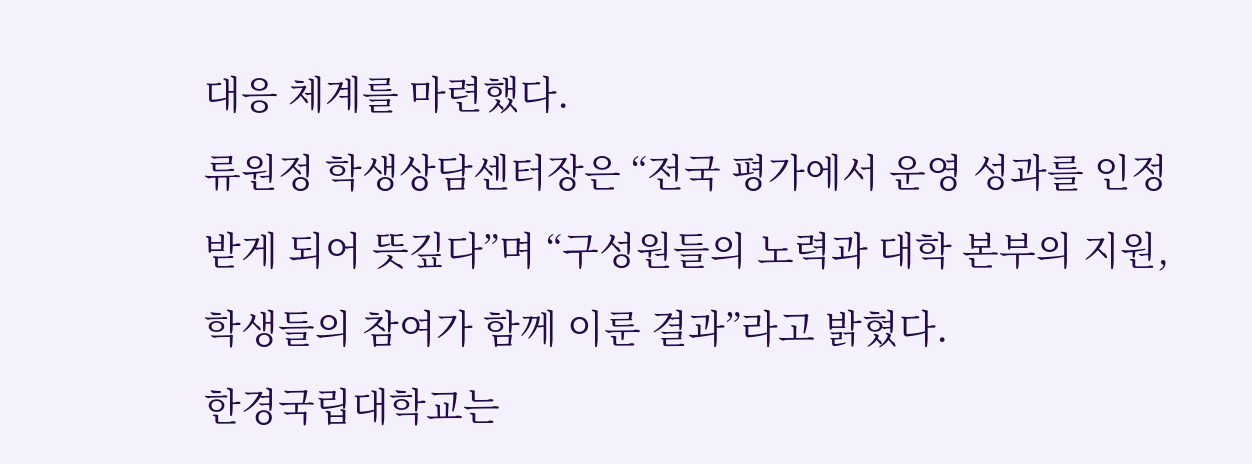대응 체계를 마련했다.
류원정 학생상담센터장은 “전국 평가에서 운영 성과를 인정받게 되어 뜻깊다”며 “구성원들의 노력과 대학 본부의 지원, 학생들의 참여가 함께 이룬 결과”라고 밝혔다.
한경국립대학교는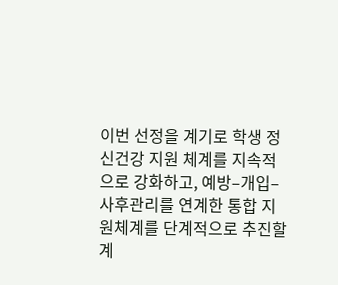이번 선정을 계기로 학생 정신건강 지원 체계를 지속적으로 강화하고, 예방–개입–사후관리를 연계한 통합 지원체계를 단계적으로 추진할 계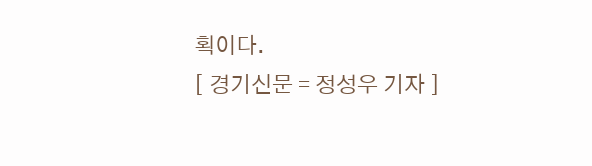획이다.
[ 경기신문 = 정성우 기자 ]